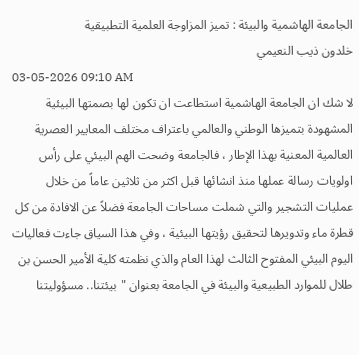الجامعة الهاشمية والبيئة : تميز المزاوجة العلمية التطبيقية
خلدون ذيب النعيمي
03-05-2026 09:10 AM
لا شك ان الجامعة الهاشمية استطاعت ان تكون لها بصمتها البيئية المشهودة بتميزها الوطني والعالمي باعتراف مختلف المعايير العصرية العالمية المعنية بهذا الإطار ، فالجامعة وضحت الهم البيئي على رأس اولويات رسالة عملها منذ انشائها قبل اكثر من ثلاثين عاماً من خلال عمليات التشجير والتي شملت مساحات الجامعة فضلاً عن الافادة من كل قطرة ماء وتدويرها لتحقيق رؤيتها البيئية ، وفي هذا السياق جاءت فعاليات اليوم البيئي المفتوح الثالث لهذا العام والذي نظمته كلية الأمير الحسن بن طلال للموارد الطبيعية والبيئة في الجامعة بعنوان "بيئتنا.. مسؤوليتنا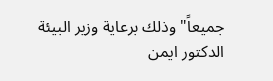جميعاً" وذلك برعاية وزير البيئة الدكتور ايمن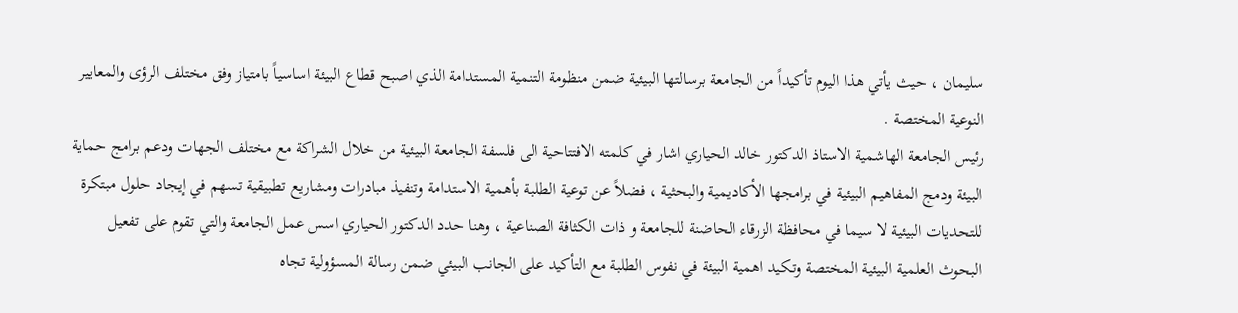سليمان ، حيث يأتي هذا اليوم تأكيداً من الجامعة برسالتها البيئية ضمن منظومة التنمية المستدامة الذي اصبح قطاع البيئة اساسياً بامتياز وفق مختلف الرؤى والمعايير النوعية المختصة .
رئيس الجامعة الهاشمية الاستاذ الدكتور خالد الحياري اشار في كلمته الافتتاحية الى فلسفة الجامعة البيئية من خلال الشراكة مع مختلف الجهات ودعم برامج حماية البيئة ودمج المفاهيم البيئية في برامجها الأكاديمية والبحثية ، فضلاً عن توعية الطلبة بأهمية الاستدامة وتنفيذ مبادرات ومشاريع تطبيقية تسهم في إيجاد حلول مبتكرة للتحديات البيئية لا سيما في محافظة الزرقاء الحاضنة للجامعة و ذات الكثافة الصناعية ، وهنا حدد الدكتور الحياري اسس عمل الجامعة والتي تقوم على تفعيل البحوث العلمية البيئية المختصة وتـكيد اهمية البيئة في نفوس الطلبة مع التأكيد على الجانب البيئي ضمن رسالة المسؤولية تجاه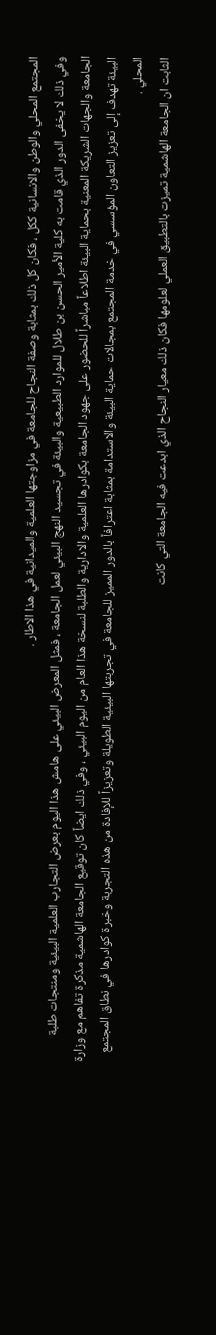المجتمع المحلي والوطن والانسانية ككل ، فكان كل ذلك بمثابة وصفة النجاح للجامعة في مزاوجتها العلمية والميدانية في هذا الاطار .
وفي ذلك لا يخفى الدور الذي قامت به كلية الأمير الحسن بن طلال للموارد الطبيعية والبيئة في تجسيد النهج البيئي لعمل الجامعة ، فمثل المعرض البيئي على هامش هذا اليوم بعرض التجارب العلمية البيئية ومنتجات طلبة الجامعة والجهات الشريكة المعنية بحماية البيئة اطلاعاً مباشراً للحضور على جهود الجامعة بكوادرها العلمية والادارية والطلبة لنسخة هذا العام من اليوم البيئي ، وفي ذلك ايضاً كان توقيع الجامعة الهاشمية مذكرة تفاهم مع وزارة البيئة تهدف إلى تعزيز التعاون المؤسسي في خدمة المجتمع بمجالات حماية البيئة والاستدامة بمثابة اعترافاً بالدور المميز للجامعة في تجربتها البيئية الطويلة وتعزيزاً للإفادة من هذه التجربة وخبرة كوادرها في نطاق المجتمع المحلي .
الثابت ان الجامعة الهاشمية تميزت بالتطبيق العملي لعلومها فكان ذلك معيار النجاح الذي ابدعت فيه الجامعة التي كانت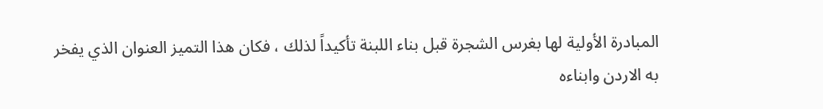المبادرة الأولية لها بغرس الشجرة قبل بناء اللبنة تأكيداً لذلك ، فكان هذا التميز العنوان الذي يفخر به الاردن وابناءه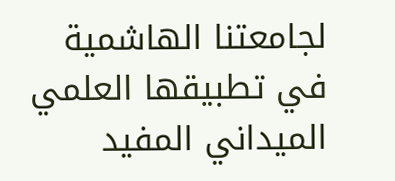لجامعتنا الهاشمية في تطبيقها العلمي الميداني المفيد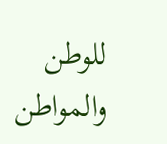للوطن والمواطن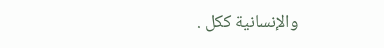والإنسانية ككل .